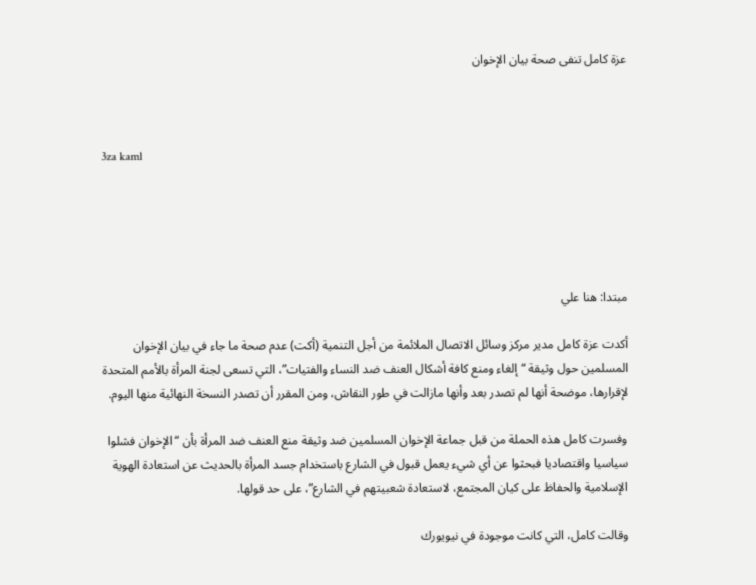عزة كامل تنفى صحة بيان الإخوان



3za kaml





مبتدا: هنا علي

أكدت عزة كامل مدير مركز وسائل الاتصال الملائمة من أجل التنمية (أكت) عدم صحة ما جاء في بيان الإخوان المسلمين حول وثيقة “إلغاء ومنع كافة أشكال العنف ضد النساء والفتيات”، التي تسعى لجنة المرأة بالأمم المتحدة لإقرارها، موضحة أنها لم تصدر بعد وأنها مازالت في طور النقاش، ومن المقرر أن تصدر النسخة النهائية منها اليوم.

وفسرت كامل هذه الحملة من قبل جماعة الإخوان المسلمين ضد وثيقة منع العنف ضد المرأة بأن “الإخوان فشلوا سياسيا واقتصاديا فبحثوا عن أي شيء يعمل قبول في الشارع باستخدام جسد المرأة بالحديث عن استعادة الهوية الإسلامية والحفاظ على كيان المجتمع، لاستعادة شعبيتهم في الشارع”، على حد قولها.

وقالت كامل، التي كانت موجودة في نيويورك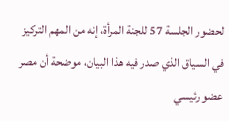لحضور الجلسة 57 للجنة المرأة، إنه من المهم التركيز في السياق الذي صدر فيه هذا البيان، موضحة أن مصر عضو رئيسي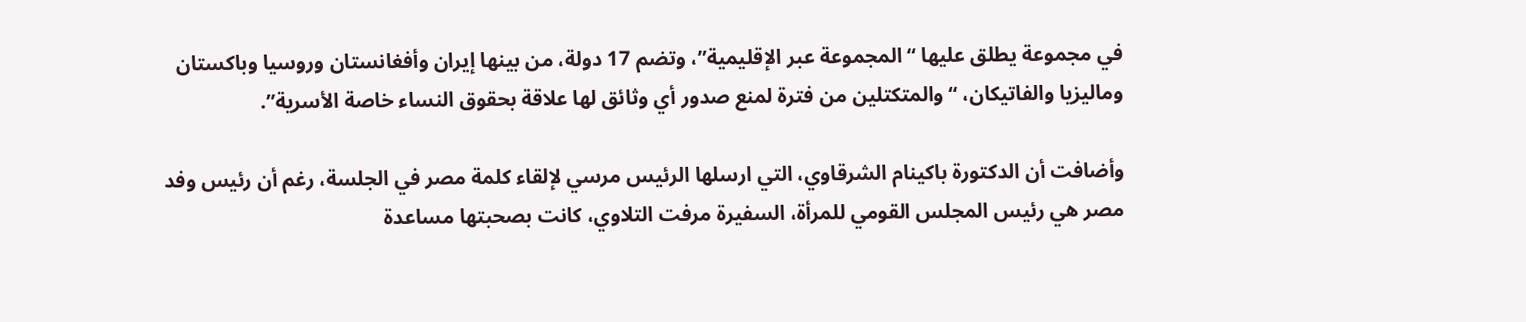في مجموعة يطلق عليها “المجموعة عبر الإقليمية”، وتضم 17 دولة، من بينها إيران وأفغانستان وروسيا وباكستان وماليزيا والفاتيكان، “والمتكتلين من فترة لمنع صدور أي وثائق لها علاقة بحقوق النساء خاصة الأسرية”.

وأضافت أن الدكتورة باكينام الشرقاوي، التي ارسلها الرئيس مرسي لإلقاء كلمة مصر في الجلسة، رغم أن رئيس وفد مصر هي رئيس المجلس القومي للمرأة، السفيرة مرفت التلاوي، كانت بصحبتها مساعدة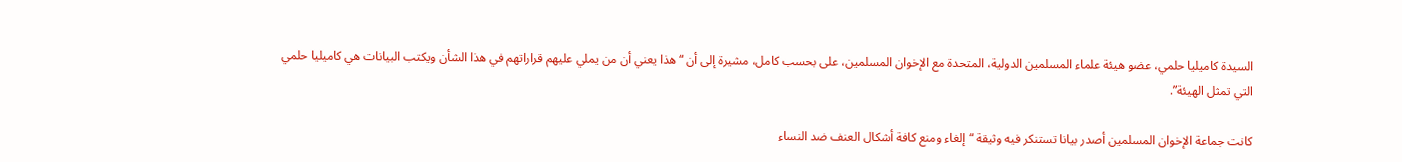السيدة كاميليا حلمي، عضو هيئة علماء المسلمين الدولية، المتحدة مع الإخوان المسلمين، على بحسب كامل، مشيرة إلى أن “هذا يعني أن من يملي عليهم قراراتهم في هذا الشأن ويكتب البيانات هي كاميليا حلمي التي تمثل الهيئة”.

كانت جماعة الإخوان المسلمين أصدر بيانا تستنكر فيه وثيقة “إلغاء ومنع كافة أشكال العنف ضد النساء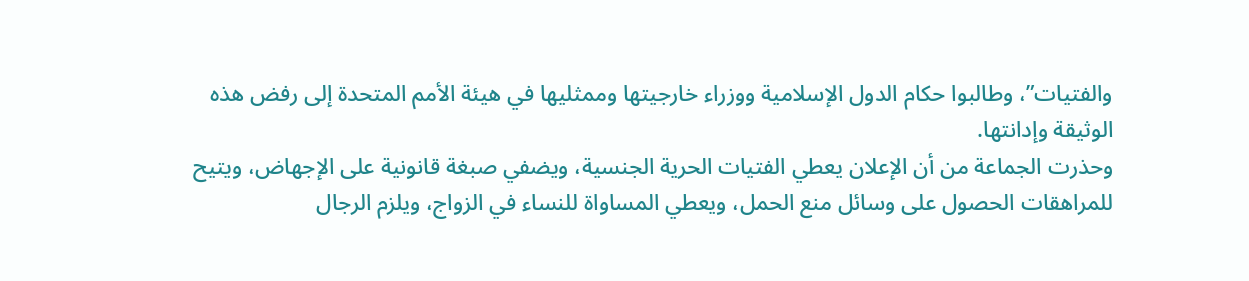والفتيات”، وطالبوا حكام الدول الإسلامية ووزراء خارجيتها وممثليها في هيئة الأمم المتحدة إلى رفض هذه الوثيقة وإدانتها.
وحذرت الجماعة من أن الإعلان يعطي الفتيات الحرية الجنسية، ويضفي صبغة قانونية على الإجهاض، ويتيح للمراهقات الحصول على وسائل منع الحمل، ويعطي المساواة للنساء في الزواج، ويلزم الرجال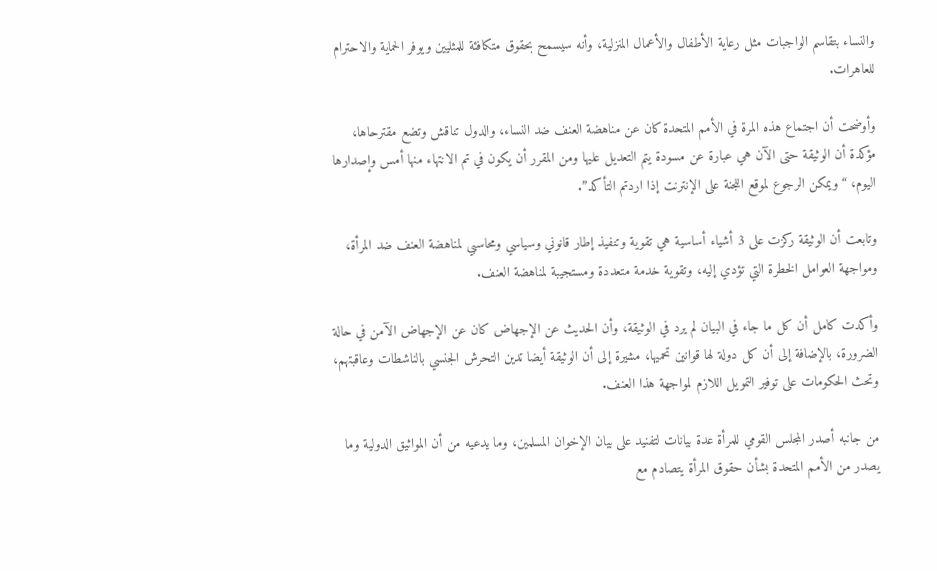والنساء بتقاسم الواجبات مثل رعاية الأطفال والأعمال المنزلية، وأنه سيسمح بحقوق متكافئة للمثليين ويوفر الحماية والاحترام للعاهرات.

وأوضحت أن اجتماع هذه المرة في الأمم المتحدة كان عن مناهضة العنف ضد النساء، والدول تناقش وتضع مقترحاها، مؤكدة أن الوثيقة حتى الآن هي عبارة عن مسودة يتم التعديل عليها ومن المقرر أن يكون في تم الانتهاء منها أمس وإصدارها اليوم، “ويمكن الرجوع لموقع اللجنة على الإنترنت إذا اردتم التأكد”.

وتابعت أن الوثيقة ركزت على 3 أشياء أساسية هي تقوية وتنفيذ إطار قانوني وسياسي ومحاسبي لمناهضة العنف ضد المرأة، ومواجهة العوامل الخطرة التي تؤدي إليه، وتقوية خدمة متعددة ومستجيبة لمناهضة العنف.

وأكدت كامل أن كل ما جاء في البيان لم يرد في الوثيقة، وأن الحديث عن الإجهاض كان عن الإجهاض الآمن في حالة الضرورة، بالإضافة إلى أن كل دولة لها قوانين تحميها، مشيرة إلى أن الوثيقة أيضا تدين التحرش الجنسي بالناشطات وعاقبتهم، وتحث الحكومات على توفير التمويل اللازم لمواجهة هذا العنف.

من جانبه أصدر المجلس القومي للمرأة عدة بيانات لتفنيد على بيان الإخوان المسلمين، وما يدعيه من أن المواثيق الدولية وما يصدر من الأمم المتحدة بشأن حقوق المرأة يتصادم مع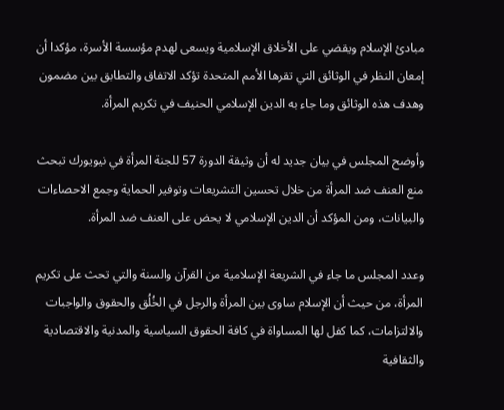مبادئ الإسلام ويقضي على الأخلاق الإسلامية ويسعى لهدم مؤسسة الأسرة، مؤكدا أن إمعان النظر في الوثائق التي تقرها الأمم المتحدة تؤكد الاتفاق والتطابق بين مضمون وهدف هذه الوثائق وما جاء به الدين الإسلامي الحنيف في تكريم المرأة.

وأوضح المجلس في بيان جديد له أن وثيقة الدورة 57 للجنة المرأة في نيويورك تبحث منع العنف ضد المرأة من خلال تحسين التشريعات وتوفير الحماية وجمع الاحصاءات والبيانات، ومن المؤكد أن الدين الإسلامي لا يحض على العنف ضد المرأة.

وعدد المجلس ما جاء في الشريعة الإسلامية من القرآن والسنة والتي تحث على تكريم المرأة، من حيث أن الإسلام ساوى بين المرأة والرجل في الخُلُق والحقوق والواجبات والالتزامات، كما كفل لها المساواة في كافة الحقوق السياسية والمدنية والاقتصادية والثقافية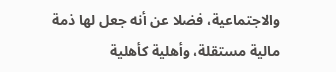والاجتماعية، فضلا عن أنه جعل لها ذمة مالية مستقلة، وأهلية كأهلية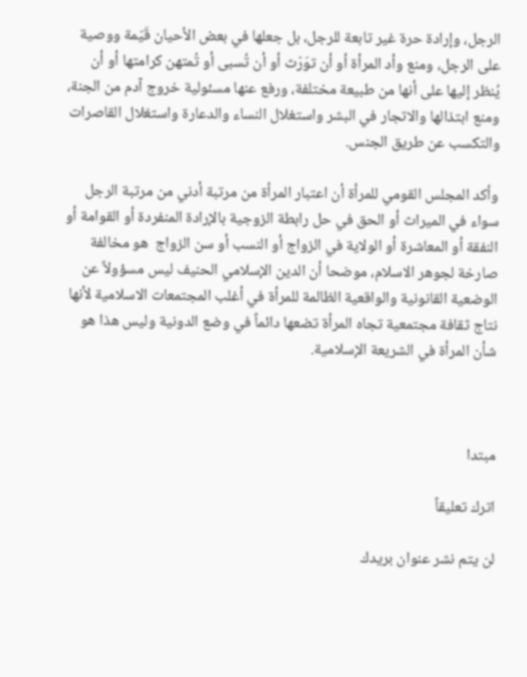الرجل، وإرادة حرة غير تابعة للرجل، بل جعلها في بعض الأحيان قَيّمة ووصية على الرجل، ومنع وأد المرأة أو أن توَرّث أو أن تُسبى أو تُمتهن كرامتها أو أن يُنظر إليها على أنها من طبيعة مختلفة، ورفع عنها مسئولية خروج آدم من الجنة، ومنع ابتذالها والاتجار في البشر واستغلال النساء والدعارة واستغلال القاصرات والتكسب عن طريق الجنس.

وأكد المجلس القومي للمرأة أن اعتبار المرأة من مرتبة أدني من مرتبة الرجل سواء في الميراث أو الحق في حل رابطة الزوجية بالإرادة المنفردة أو القوامة أو النفقة أو المعاشرة أو الولاية في الزواج أو النسب أو سن الزواج  هو مخالفة صارخة لجوهر الاسلام، موضحا أن الدين الإسلامي الحنيف ليس مسؤولاً عن الوضعية القانونية والواقعية الظالمة للمرأة في أغلب المجتمعات الاسلامية لأنها نتاج ثقافة مجتمعية تجاه المرأة تضعها دائماً في وضع الدونية وليس هذا هو شأن المرأة في الشريعة الإسلامية.



مبتدا

اترك تعليقاً

لن يتم نشر عنوان بريدك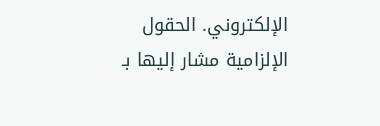الإلكتروني. الحقول الإلزامية مشار إليها بـ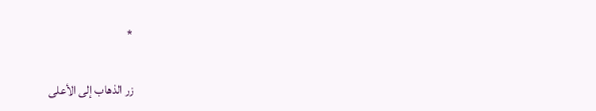*

زر الذهاب إلى الأعلى